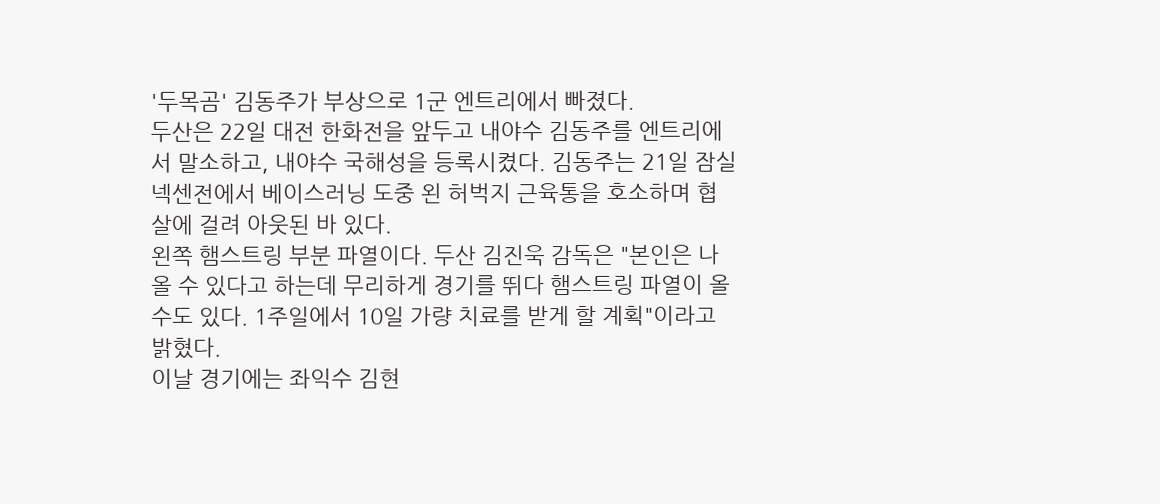'두목곰' 김동주가 부상으로 1군 엔트리에서 빠졌다.
두산은 22일 대전 한화전을 앞두고 내야수 김동주를 엔트리에서 말소하고, 내야수 국해성을 등록시켰다. 김동주는 21일 잠실 넥센전에서 베이스러닝 도중 왼 허벅지 근육통을 호소하며 협살에 걸려 아웃된 바 있다.
왼쪽 햄스트링 부분 파열이다. 두산 김진욱 감독은 "본인은 나올 수 있다고 하는데 무리하게 경기를 뛰다 햄스트링 파열이 올 수도 있다. 1주일에서 10일 가량 치료를 받게 할 계획"이라고 밝혔다.
이날 경기에는 좌익수 김현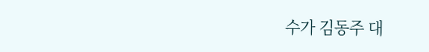수가 김동주 대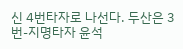신 4번타자로 나선다. 두산은 3번-지명타자 윤석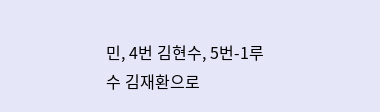민, 4번 김현수, 5번-1루수 김재환으로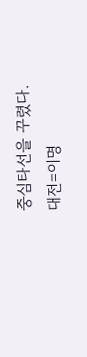중심타선을 꾸렸다.
대전=이명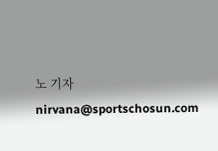노 기자 nirvana@sportschosun.com